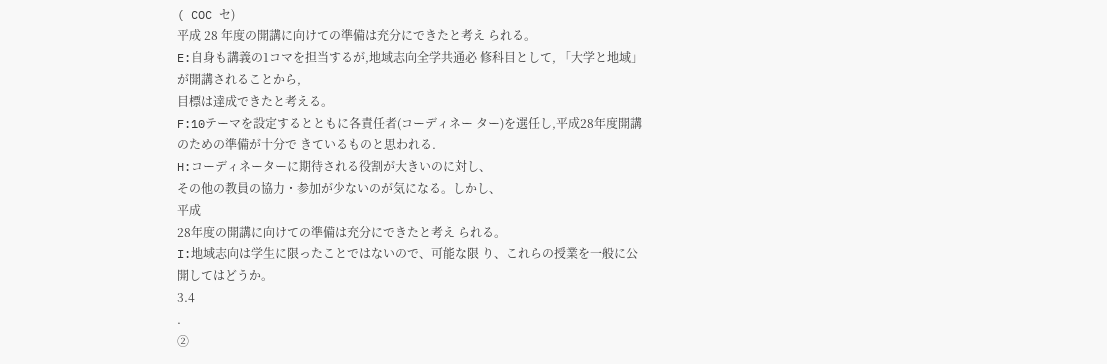( COC セ)
平成 28 年度の開講に向けての準備は充分にできたと考え られる。
E:自身も講義の1コマを担当するが,地域志向全学共通必 修科目として, 「大学と地域」が開講されることから,
目標は達成できたと考える。
F:10テーマを設定するとともに各責任者(コーディネー ター)を選任し,平成28年度開講のための準備が十分で きているものと思われる.
H:コーディネーターに期待される役割が大きいのに対し、
その他の教員の協力・参加が少ないのが気になる。しかし、
平成
28年度の開講に向けての準備は充分にできたと考え られる。
I:地域志向は学生に限ったことではないので、可能な限 り、これらの授業を一般に公開してはどうか。
3.4
.
②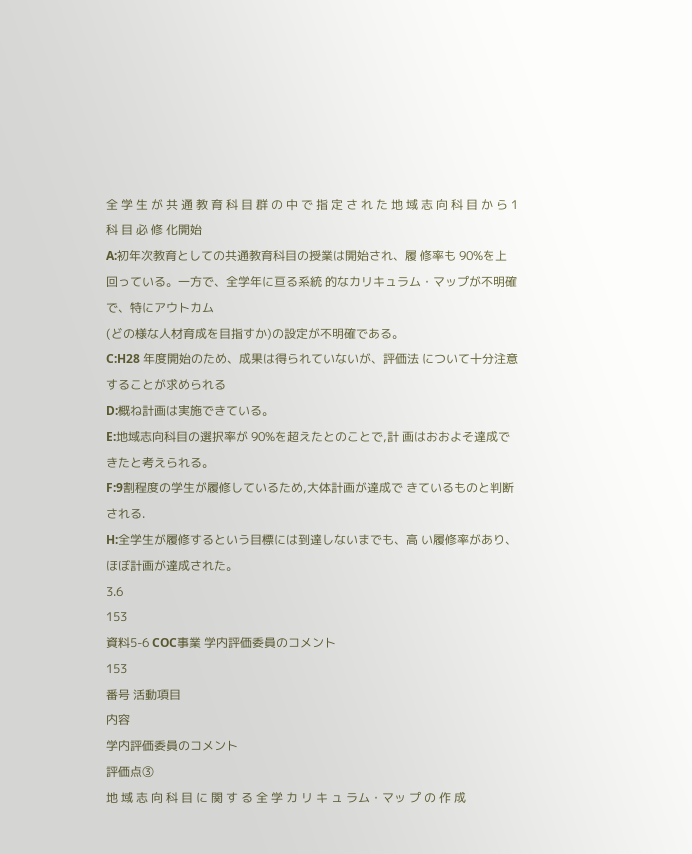全 学 生 が 共 通 教 育 科 目 群 の 中 で 指 定 さ れ た 地 域 志 向 科 目 か ら 1 科 目 必 修 化開始
A:初年次教育としての共通教育科目の授業は開始され、履 修率も 90%を上回っている。一方で、全学年に亘る系統 的なカリキュラム・マップが不明確で、特にアウトカム
(どの様な人材育成を目指すか)の設定が不明確である。
C:H28 年度開始のため、成果は得られていないが、評価法 について十分注意することが求められる
D:概ね計画は実施できている。
E:地域志向科目の選択率が 90%を超えたとのことで,計 画はおおよそ達成できたと考えられる。
F:9割程度の学生が履修しているため,大体計画が達成で きているものと判断される.
H:全学生が履修するという目標には到達しないまでも、高 い履修率があり、ほぼ計画が達成された。
3.6
153
資料5-6 COC事業 学内評価委員のコメント
153
番号 活動項目
内容
学内評価委員のコメント
評価点③
地 域 志 向 科 目 に 関 す る 全 学 カ リ キ ュ ラム・マッ プ の 作 成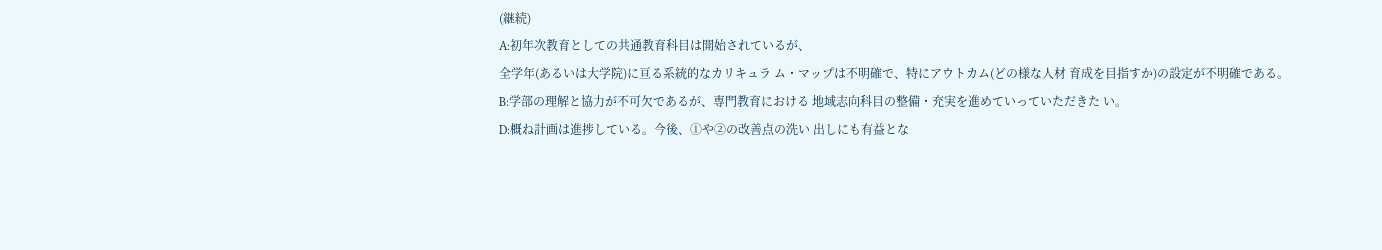(継続)
A:初年次教育としての共通教育科目は開始されているが、
全学年(あるいは大学院)に亘る系統的なカリキュラ ム・マップは不明確で、特にアウトカム(どの様な人材 育成を目指すか)の設定が不明確である。
B:学部の理解と協力が不可欠であるが、専門教育における 地域志向科目の整備・充実を進めていっていただきた い。
D:概ね計画は進捗している。今後、①や②の改善点の洗い 出しにも有益とな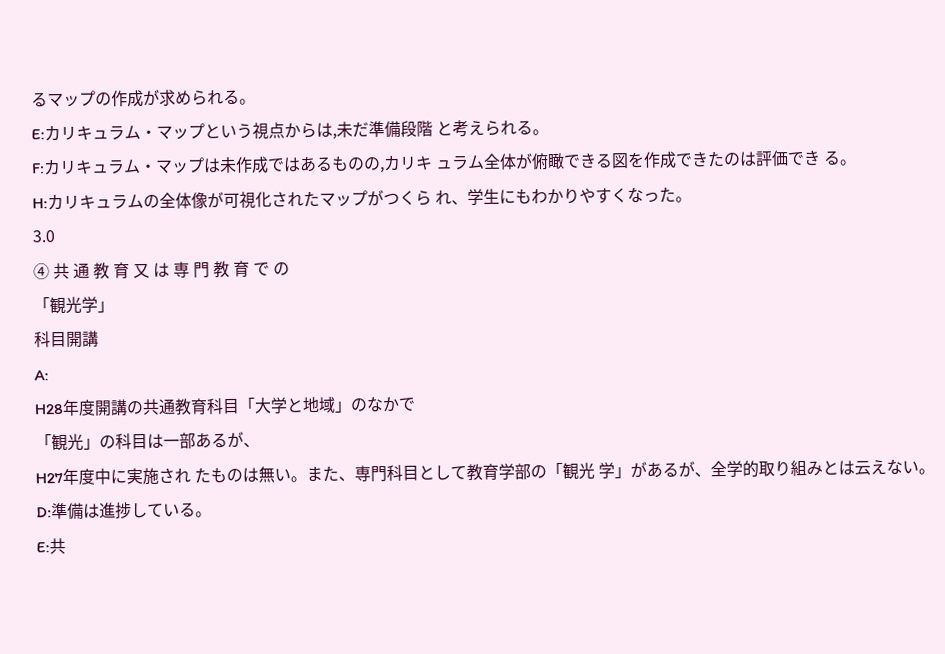るマップの作成が求められる。
E:カリキュラム・マップという視点からは,未だ準備段階 と考えられる。
F:カリキュラム・マップは未作成ではあるものの,カリキ ュラム全体が俯瞰できる図を作成できたのは評価でき る。
H:カリキュラムの全体像が可視化されたマップがつくら れ、学生にもわかりやすくなった。
3.0
④ 共 通 教 育 又 は 専 門 教 育 で の
「観光学」
科目開講
A:
H28年度開講の共通教育科目「大学と地域」のなかで
「観光」の科目は一部あるが、
H27年度中に実施され たものは無い。また、専門科目として教育学部の「観光 学」があるが、全学的取り組みとは云えない。
D:準備は進捗している。
E:共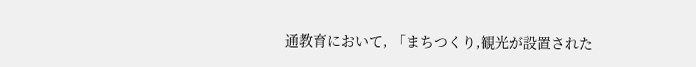通教育において, 「まちつくり,観光が設置された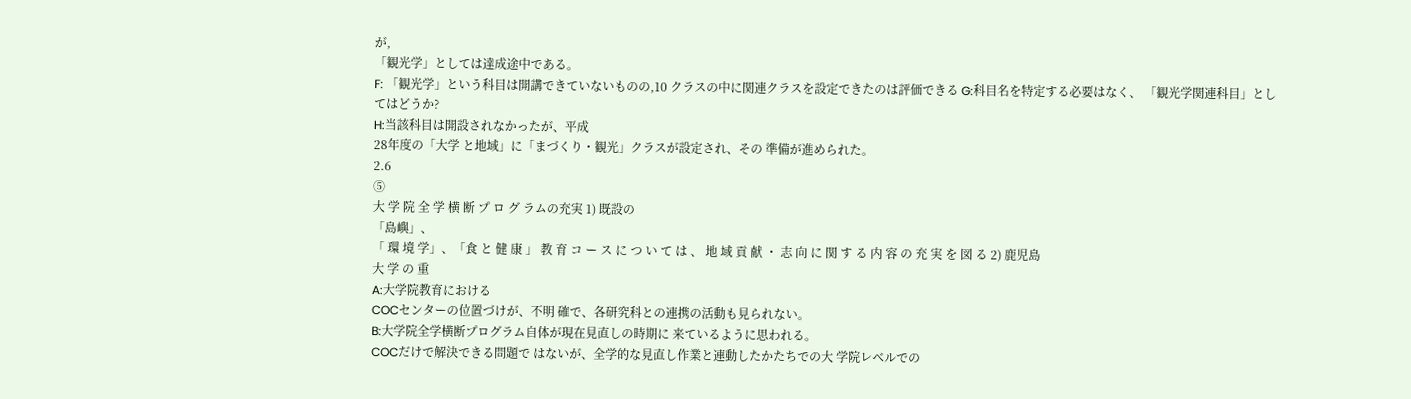が,
「観光学」としては達成途中である。
F: 「観光学」という科目は開講できていないものの,10 クラスの中に関連クラスを設定できたのは評価できる G:科目名を特定する必要はなく、 「観光学関連科目」とし
てはどうか?
H:当該科目は開設されなかったが、平成
28年度の「大学 と地域」に「まづくり・観光」クラスが設定され、その 準備が進められた。
2.6
⑤
大 学 院 全 学 横 断 プ ロ グ ラムの充実 1) 既設の
「島嶼」、
「 環 境 学」、「食 と 健 康 」 教 育 コ ー ス に つ い て は 、 地 域 貢 献 ・ 志 向 に 関 す る 内 容 の 充 実 を 図 る 2) 鹿児島
大 学 の 重
A:大学院教育における
COCセンターの位置づけが、不明 確で、各研究科との連携の活動も見られない。
B:大学院全学横断プログラム自体が現在見直しの時期に 来ているように思われる。
COCだけで解決できる問題で はないが、全学的な見直し作業と連動したかたちでの大 学院レベルでの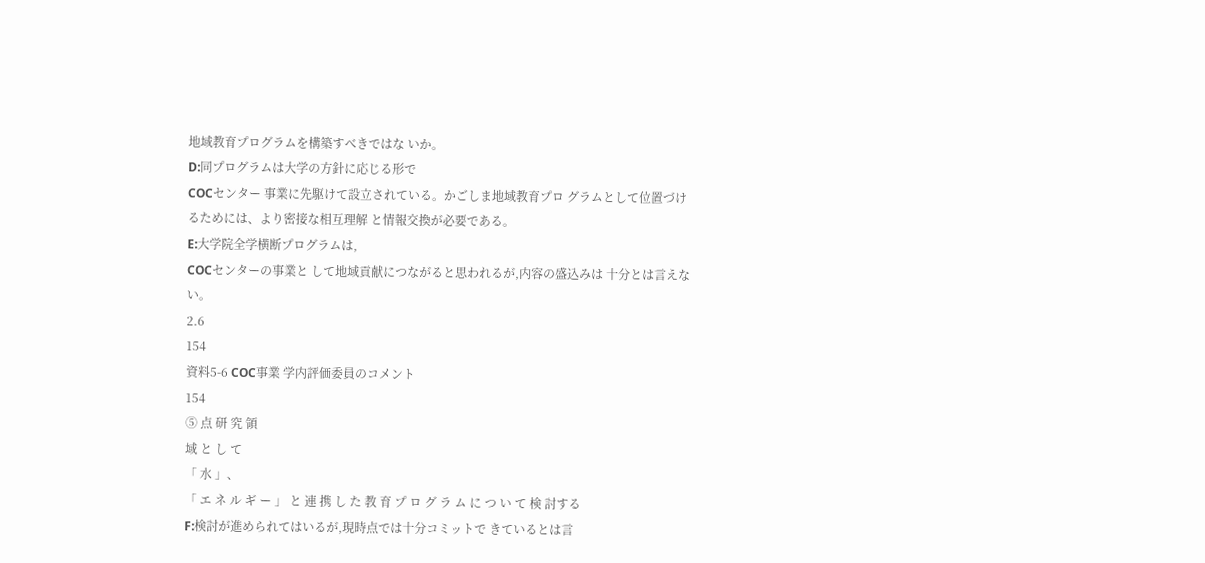地域教育プログラムを構築すべきではな いか。
D:同プログラムは大学の方針に応じる形で
COCセンター 事業に先駆けて設立されている。かごしま地域教育プロ グラムとして位置づけるためには、より密接な相互理解 と情報交換が必要である。
E:大学院全学横断プログラムは,
COCセンターの事業と して地域貢献につながると思われるが,内容の盛込みは 十分とは言えない。
2.6
154
資料5-6 COC事業 学内評価委員のコメント
154
⑤ 点 研 究 領
域 と し て
「 水 」、
「 エ ネ ル ギ ー 」 と 連 携 し た 教 育 プ ロ グ ラ ム に つ い て 検 討する
F:検討が進められてはいるが,現時点では十分コミットで きているとは言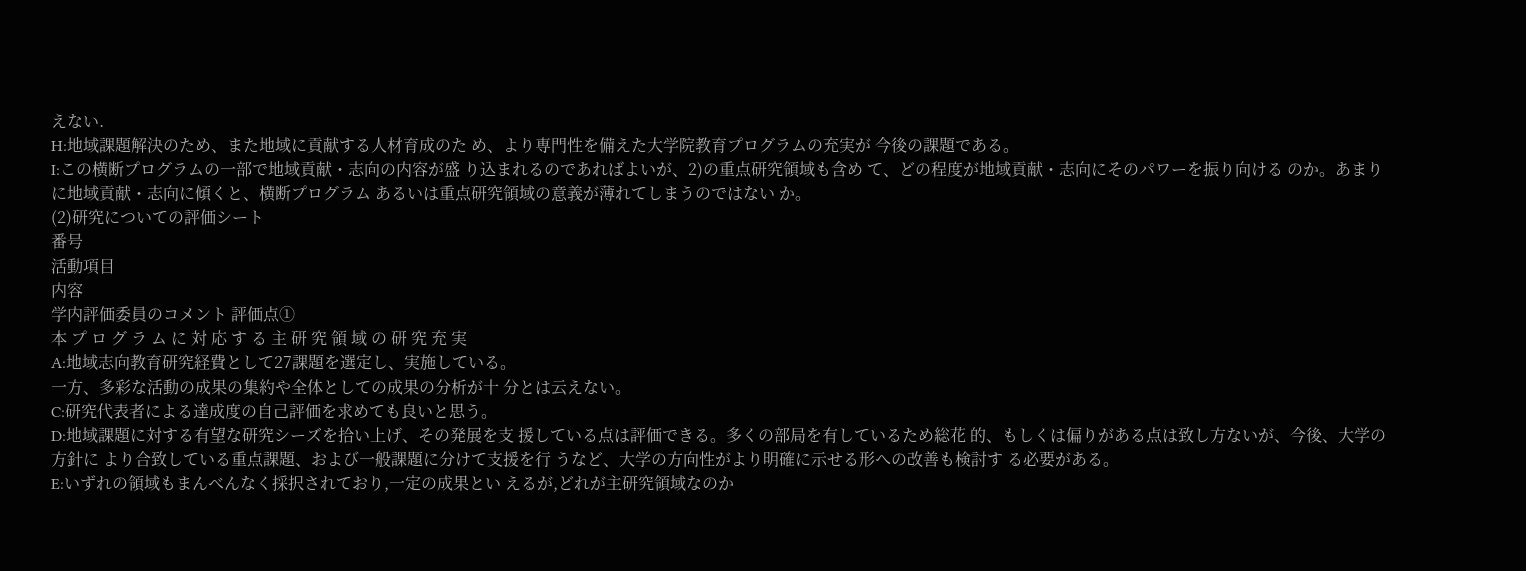えない.
H:地域課題解決のため、また地域に貢献する人材育成のた め、より専門性を備えた大学院教育プログラムの充実が 今後の課題である。
I:この横断プログラムの一部で地域貢献・志向の内容が盛 り込まれるのであればよいが、2)の重点研究領域も含め て、どの程度が地域貢献・志向にそのパワーを振り向ける のか。あまりに地域貢献・志向に傾くと、横断プログラム あるいは重点研究領域の意義が薄れてしまうのではない か。
(2)研究についての評価シート
番号
活動項目
内容
学内評価委員のコメント 評価点①
本 プ ロ グ ラ ム に 対 応 す る 主 研 究 領 域 の 研 究 充 実
A:地域志向教育研究経費として27課題を選定し、実施している。
一方、多彩な活動の成果の集約や全体としての成果の分析が十 分とは云えない。
C:研究代表者による達成度の自己評価を求めても良いと思う。
D:地域課題に対する有望な研究シーズを拾い上げ、その発展を支 援している点は評価できる。多くの部局を有しているため総花 的、もしくは偏りがある点は致し方ないが、今後、大学の方針に より合致している重点課題、および一般課題に分けて支援を行 うなど、大学の方向性がより明確に示せる形への改善も検討す る必要がある。
E:いずれの領域もまんべんなく採択されており,一定の成果とい えるが,どれが主研究領域なのか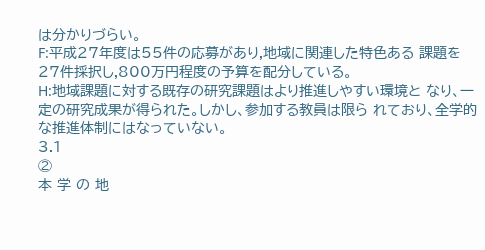は分かりづらい。
F:平成27年度は55件の応募があり,地域に関連した特色ある 課題を27件採択し,800万円程度の予算を配分している。
H:地域課題に対する既存の研究課題はより推進しやすい環境と なり、一定の研究成果が得られた。しかし、参加する教員は限ら れており、全学的な推進体制にはなっていない。
3.1
②
本 学 の 地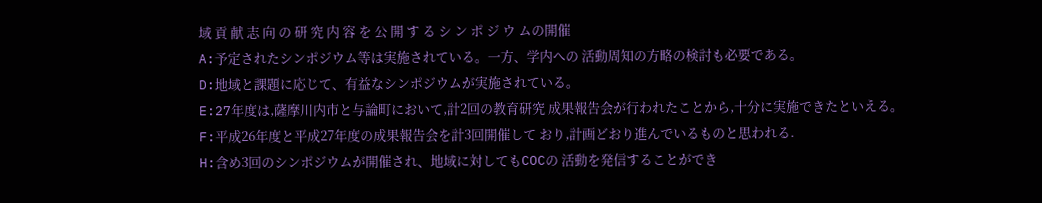域 貢 献 志 向 の 研 究 内 容 を 公 開 す る シ ン ポ ジ ウ ムの開催
A:予定されたシンポジウム等は実施されている。一方、学内への 活動周知の方略の検討も必要である。
D:地域と課題に応じて、有益なシンポジウムが実施されている。
E:27年度は,薩摩川内市と与論町において,計2回の教育研究 成果報告会が行われたことから,十分に実施できたといえる。
F:平成26年度と平成27年度の成果報告会を計3回開催して おり,計画どおり進んでいるものと思われる.
H:含め3回のシンポジウムが開催され、地域に対してもCOCの 活動を発信することができ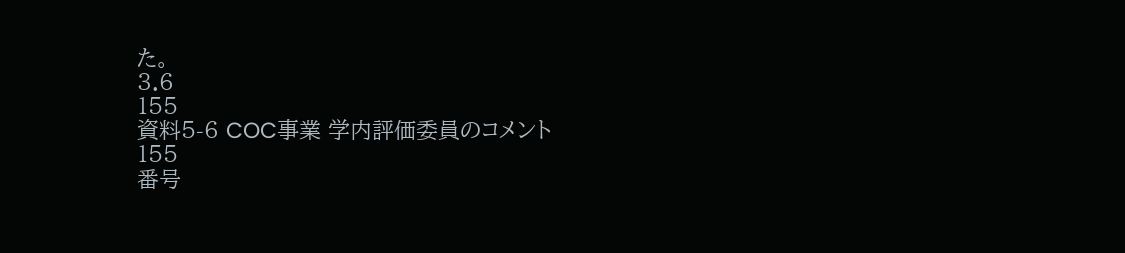た。
3.6
155
資料5-6 COC事業 学内評価委員のコメント
155
番号